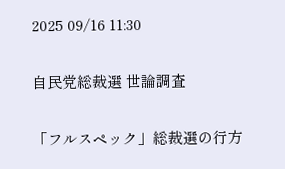2025 09/16 11:30

自民党総裁選 世論調査

「フルスペック」総裁選の行方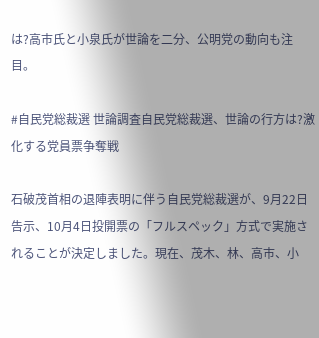は?高市氏と小泉氏が世論を二分、公明党の動向も注目。

#自民党総裁選 世論調査自民党総裁選、世論の行方は?激化する党員票争奪戦

石破茂首相の退陣表明に伴う自民党総裁選が、9月22日告示、10月4日投開票の「フルスペック」方式で実施されることが決定しました。現在、茂木、林、高市、小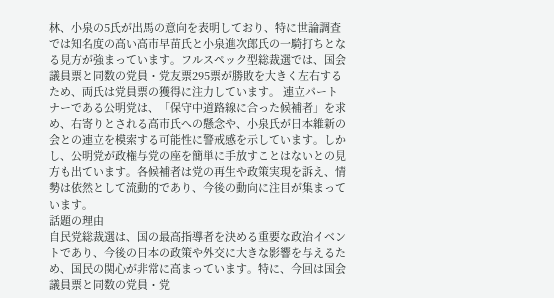林、小泉の5氏が出馬の意向を表明しており、特に世論調査では知名度の高い高市早苗氏と小泉進次郎氏の一騎打ちとなる見方が強まっています。フルスペック型総裁選では、国会議員票と同数の党員・党友票295票が勝敗を大きく左右するため、両氏は党員票の獲得に注力しています。 連立パートナーである公明党は、「保守中道路線に合った候補者」を求め、右寄りとされる高市氏への懸念や、小泉氏が日本維新の会との連立を模索する可能性に警戒感を示しています。しかし、公明党が政権与党の座を簡単に手放すことはないとの見方も出ています。各候補者は党の再生や政策実現を訴え、情勢は依然として流動的であり、今後の動向に注目が集まっています。
話題の理由
自民党総裁選は、国の最高指導者を決める重要な政治イベントであり、今後の日本の政策や外交に大きな影響を与えるため、国民の関心が非常に高まっています。特に、今回は国会議員票と同数の党員・党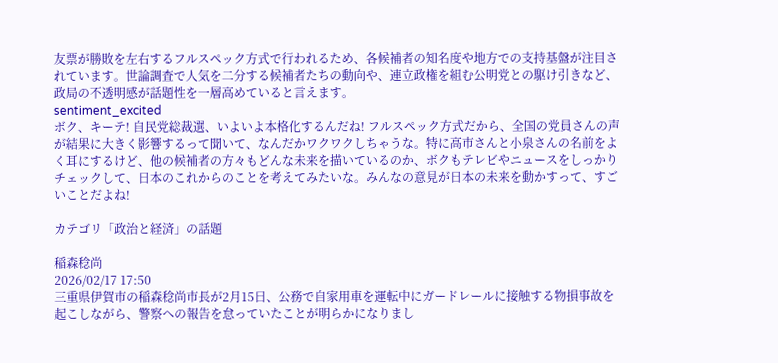友票が勝敗を左右するフルスペック方式で行われるため、各候補者の知名度や地方での支持基盤が注目されています。世論調査で人気を二分する候補者たちの動向や、連立政権を組む公明党との駆け引きなど、政局の不透明感が話題性を一層高めていると言えます。
sentiment_excited
ボク、キーテ! 自民党総裁選、いよいよ本格化するんだね! フルスペック方式だから、全国の党員さんの声が結果に大きく影響するって聞いて、なんだかワクワクしちゃうな。特に高市さんと小泉さんの名前をよく耳にするけど、他の候補者の方々もどんな未来を描いているのか、ボクもテレビやニュースをしっかりチェックして、日本のこれからのことを考えてみたいな。みんなの意見が日本の未来を動かすって、すごいことだよね!

カテゴリ「政治と経済」の話題

稲森稔尚
2026/02/17 17:50
三重県伊賀市の稲森稔尚市長が2月15日、公務で自家用車を運転中にガードレールに接触する物損事故を起こしながら、警察への報告を怠っていたことが明らかになりまし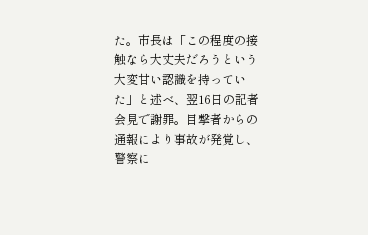た。市長は「この程度の接触なら大丈夫だろうという大変甘い認識を持っていた」と述べ、翌16日の記者会見で謝罪。目撃者からの通報により事故が発覚し、警察に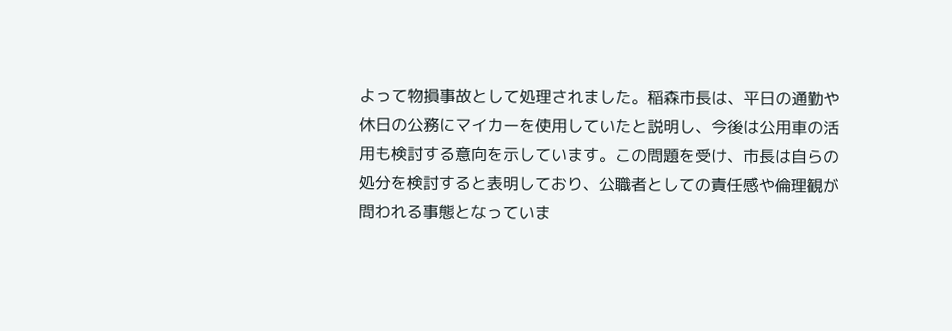よって物損事故として処理されました。稲森市長は、平日の通勤や休日の公務にマイカーを使用していたと説明し、今後は公用車の活用も検討する意向を示しています。この問題を受け、市長は自らの処分を検討すると表明しており、公職者としての責任感や倫理観が問われる事態となっていま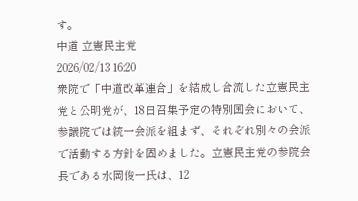す。
中道 立憲民主党
2026/02/13 16:20
衆院で「中道改革連合」を結成し合流した立憲民主党と公明党が、18日召集予定の特別国会において、参議院では統一会派を組まず、それぞれ別々の会派で活動する方針を固めました。立憲民主党の参院会長である水岡俊一氏は、12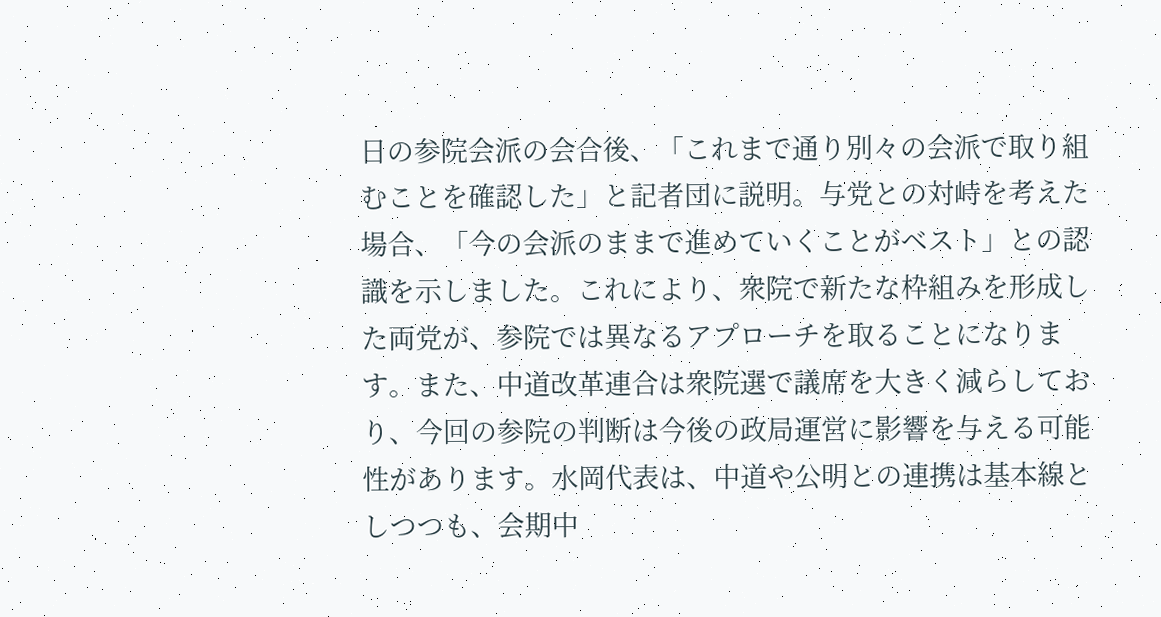日の参院会派の会合後、「これまで通り別々の会派で取り組むことを確認した」と記者団に説明。与党との対峙を考えた場合、「今の会派のままで進めていくことがベスト」との認識を示しました。これにより、衆院で新たな枠組みを形成した両党が、参院では異なるアプローチを取ることになります。また、中道改革連合は衆院選で議席を大きく減らしており、今回の参院の判断は今後の政局運営に影響を与える可能性があります。水岡代表は、中道や公明との連携は基本線としつつも、会期中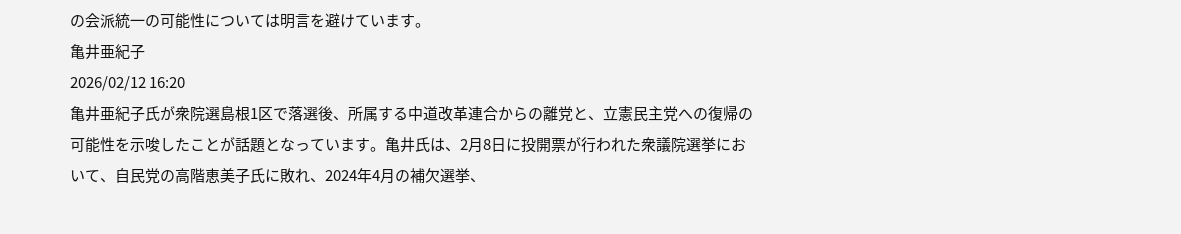の会派統一の可能性については明言を避けています。
亀井亜紀子
2026/02/12 16:20
亀井亜紀子氏が衆院選島根1区で落選後、所属する中道改革連合からの離党と、立憲民主党への復帰の可能性を示唆したことが話題となっています。亀井氏は、2月8日に投開票が行われた衆議院選挙において、自民党の高階恵美子氏に敗れ、2024年4月の補欠選挙、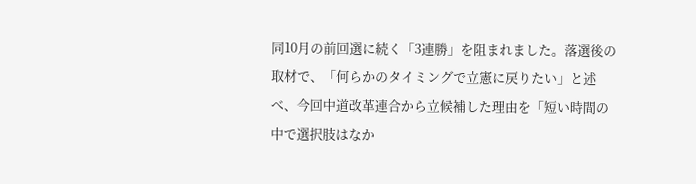同10月の前回選に続く「3連勝」を阻まれました。落選後の取材で、「何らかのタイミングで立憲に戻りたい」と述べ、今回中道改革連合から立候補した理由を「短い時間の中で選択肢はなか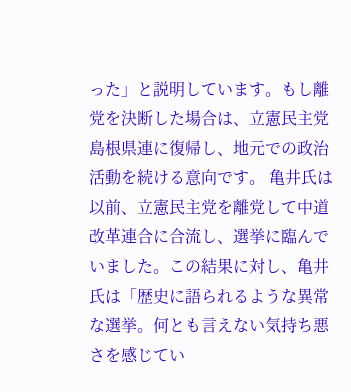った」と説明しています。もし離党を決断した場合は、立憲民主党島根県連に復帰し、地元での政治活動を続ける意向です。 亀井氏は以前、立憲民主党を離党して中道改革連合に合流し、選挙に臨んでいました。この結果に対し、亀井氏は「歴史に語られるような異常な選挙。何とも言えない気持ち悪さを感じてい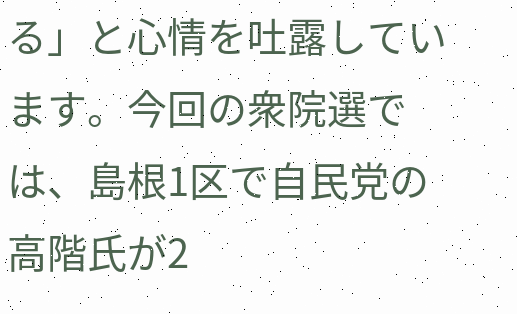る」と心情を吐露しています。今回の衆院選では、島根1区で自民党の高階氏が2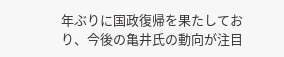年ぶりに国政復帰を果たしており、今後の亀井氏の動向が注目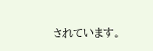されています。